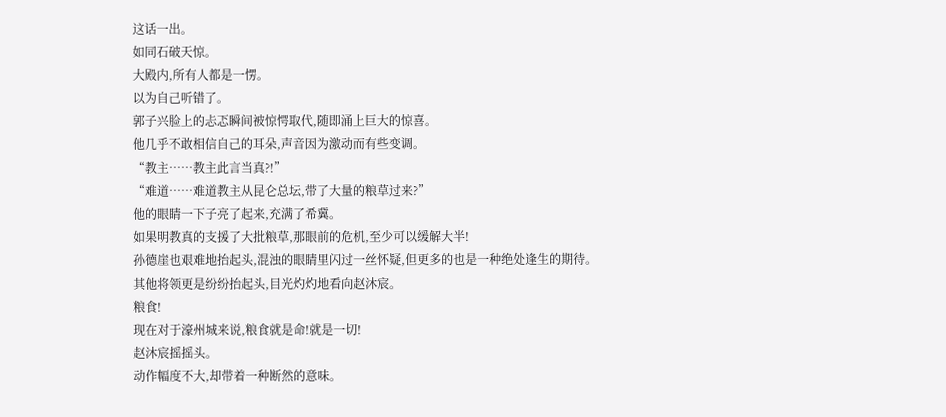这话一出。
如同石破天惊。
大殿内,所有人都是一愣。
以为自己听错了。
郭子兴脸上的忐忑瞬间被惊愕取代,随即涌上巨大的惊喜。
他几乎不敢相信自己的耳朵,声音因为激动而有些变调。
“教主……教主此言当真?!”
“难道……难道教主从昆仑总坛,带了大量的粮草过来?”
他的眼睛一下子亮了起来,充满了希冀。
如果明教真的支援了大批粮草,那眼前的危机,至少可以缓解大半!
孙德崖也艰难地抬起头,混浊的眼睛里闪过一丝怀疑,但更多的也是一种绝处逢生的期待。
其他将领更是纷纷抬起头,目光灼灼地看向赵沐宸。
粮食!
现在对于濠州城来说,粮食就是命!就是一切!
赵沐宸摇摇头。
动作幅度不大,却带着一种断然的意味。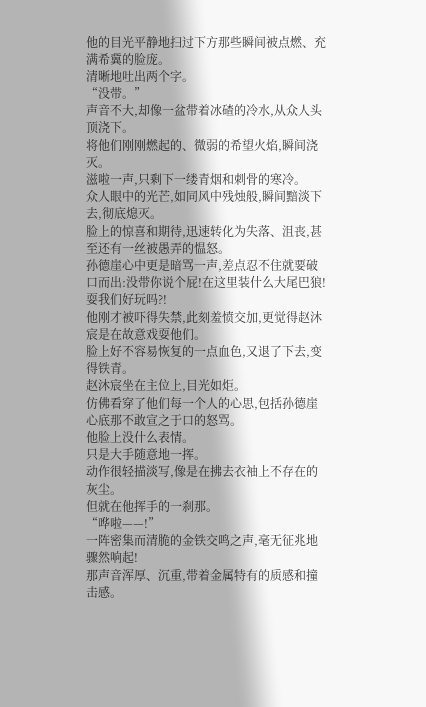他的目光平静地扫过下方那些瞬间被点燃、充满希冀的脸庞。
清晰地吐出两个字。
“没带。”
声音不大,却像一盆带着冰碴的冷水,从众人头顶浇下。
将他们刚刚燃起的、微弱的希望火焰,瞬间浇灭。
滋啦一声,只剩下一缕青烟和刺骨的寒冷。
众人眼中的光芒,如同风中残烛般,瞬间黯淡下去,彻底熄灭。
脸上的惊喜和期待,迅速转化为失落、沮丧,甚至还有一丝被愚弄的愠怒。
孙德崖心中更是暗骂一声,差点忍不住就要破口而出:没带你说个屁!在这里装什么大尾巴狼!耍我们好玩吗?!
他刚才被吓得失禁,此刻羞愤交加,更觉得赵沐宸是在故意戏耍他们。
脸上好不容易恢复的一点血色,又退了下去,变得铁青。
赵沐宸坐在主位上,目光如炬。
仿佛看穿了他们每一个人的心思,包括孙德崖心底那不敢宣之于口的怒骂。
他脸上没什么表情。
只是大手随意地一挥。
动作很轻描淡写,像是在拂去衣袖上不存在的灰尘。
但就在他挥手的一刹那。
“哗啦——!”
一阵密集而清脆的金铁交鸣之声,毫无征兆地骤然响起!
那声音浑厚、沉重,带着金属特有的质感和撞击感。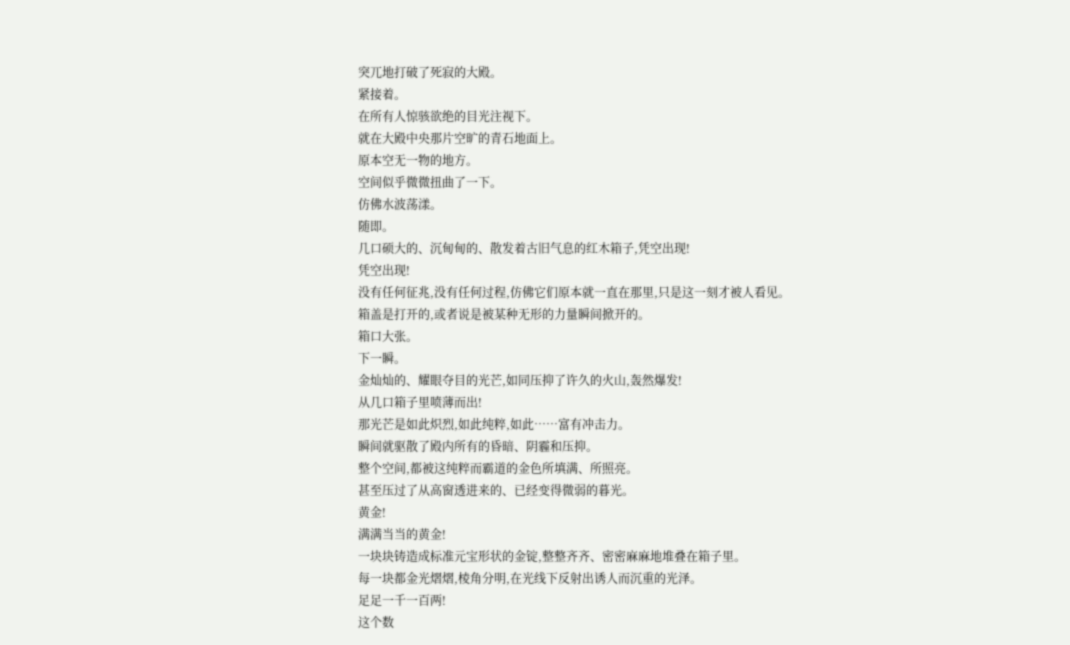突兀地打破了死寂的大殿。
紧接着。
在所有人惊骇欲绝的目光注视下。
就在大殿中央那片空旷的青石地面上。
原本空无一物的地方。
空间似乎微微扭曲了一下。
仿佛水波荡漾。
随即。
几口硕大的、沉甸甸的、散发着古旧气息的红木箱子,凭空出现!
凭空出现!
没有任何征兆,没有任何过程,仿佛它们原本就一直在那里,只是这一刻才被人看见。
箱盖是打开的,或者说是被某种无形的力量瞬间掀开的。
箱口大张。
下一瞬。
金灿灿的、耀眼夺目的光芒,如同压抑了许久的火山,轰然爆发!
从几口箱子里喷薄而出!
那光芒是如此炽烈,如此纯粹,如此……富有冲击力。
瞬间就驱散了殿内所有的昏暗、阴霾和压抑。
整个空间,都被这纯粹而霸道的金色所填满、所照亮。
甚至压过了从高窗透进来的、已经变得微弱的暮光。
黄金!
满满当当的黄金!
一块块铸造成标准元宝形状的金锭,整整齐齐、密密麻麻地堆叠在箱子里。
每一块都金光熠熠,棱角分明,在光线下反射出诱人而沉重的光泽。
足足一千一百两!
这个数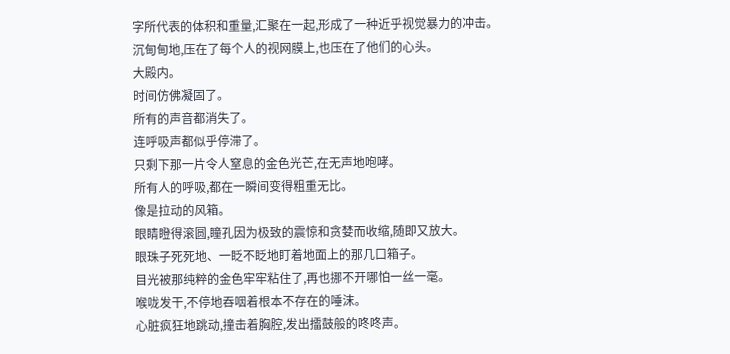字所代表的体积和重量,汇聚在一起,形成了一种近乎视觉暴力的冲击。
沉甸甸地,压在了每个人的视网膜上,也压在了他们的心头。
大殿内。
时间仿佛凝固了。
所有的声音都消失了。
连呼吸声都似乎停滞了。
只剩下那一片令人窒息的金色光芒,在无声地咆哮。
所有人的呼吸,都在一瞬间变得粗重无比。
像是拉动的风箱。
眼睛瞪得滚圆,瞳孔因为极致的震惊和贪婪而收缩,随即又放大。
眼珠子死死地、一眨不眨地盯着地面上的那几口箱子。
目光被那纯粹的金色牢牢粘住了,再也挪不开哪怕一丝一毫。
喉咙发干,不停地吞咽着根本不存在的唾沫。
心脏疯狂地跳动,撞击着胸腔,发出擂鼓般的咚咚声。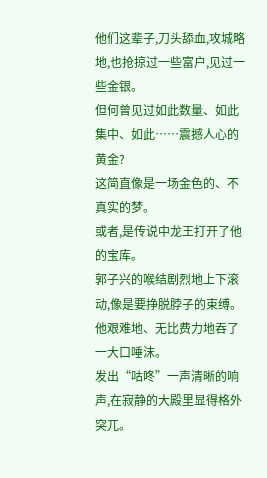他们这辈子,刀头舔血,攻城略地,也抢掠过一些富户,见过一些金银。
但何曾见过如此数量、如此集中、如此……震撼人心的黄金?
这简直像是一场金色的、不真实的梦。
或者,是传说中龙王打开了他的宝库。
郭子兴的喉结剧烈地上下滚动,像是要挣脱脖子的束缚。
他艰难地、无比费力地吞了一大口唾沫。
发出“咕咚”一声清晰的响声,在寂静的大殿里显得格外突兀。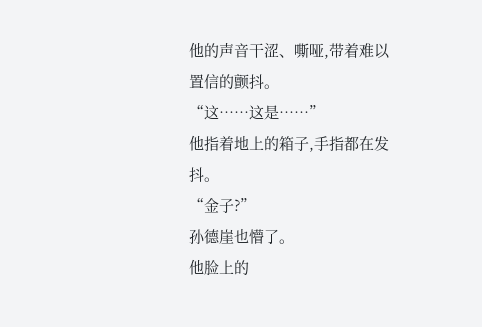他的声音干涩、嘶哑,带着难以置信的颤抖。
“这……这是……”
他指着地上的箱子,手指都在发抖。
“金子?”
孙德崖也懵了。
他脸上的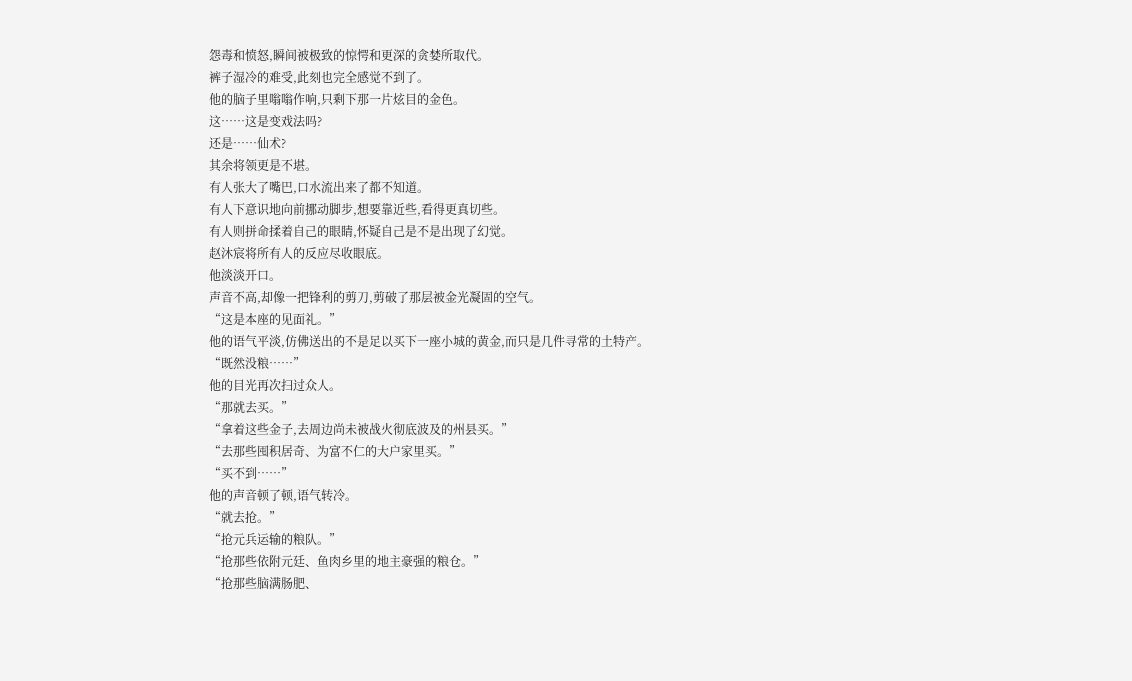怨毒和愤怒,瞬间被极致的惊愕和更深的贪婪所取代。
裤子湿冷的难受,此刻也完全感觉不到了。
他的脑子里嗡嗡作响,只剩下那一片炫目的金色。
这……这是变戏法吗?
还是……仙术?
其余将领更是不堪。
有人张大了嘴巴,口水流出来了都不知道。
有人下意识地向前挪动脚步,想要靠近些,看得更真切些。
有人则拼命揉着自己的眼睛,怀疑自己是不是出现了幻觉。
赵沐宸将所有人的反应尽收眼底。
他淡淡开口。
声音不高,却像一把锋利的剪刀,剪破了那层被金光凝固的空气。
“这是本座的见面礼。”
他的语气平淡,仿佛送出的不是足以买下一座小城的黄金,而只是几件寻常的土特产。
“既然没粮……”
他的目光再次扫过众人。
“那就去买。”
“拿着这些金子,去周边尚未被战火彻底波及的州县买。”
“去那些囤积居奇、为富不仁的大户家里买。”
“买不到……”
他的声音顿了顿,语气转冷。
“就去抢。”
“抢元兵运输的粮队。”
“抢那些依附元廷、鱼肉乡里的地主豪强的粮仓。”
“抢那些脑满肠肥、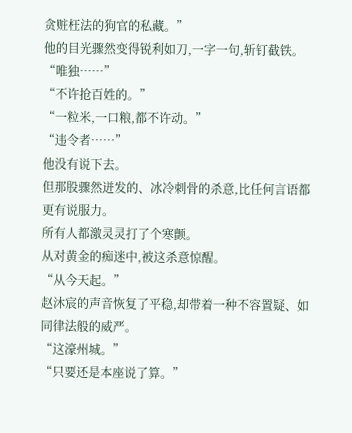贪赃枉法的狗官的私藏。”
他的目光骤然变得锐利如刀,一字一句,斩钉截铁。
“唯独……”
“不许抢百姓的。”
“一粒米,一口粮,都不许动。”
“违令者……”
他没有说下去。
但那股骤然迸发的、冰冷刺骨的杀意,比任何言语都更有说服力。
所有人都激灵灵打了个寒颤。
从对黄金的痴迷中,被这杀意惊醒。
“从今天起。”
赵沐宸的声音恢复了平稳,却带着一种不容置疑、如同律法般的威严。
“这濠州城。”
“只要还是本座说了算。”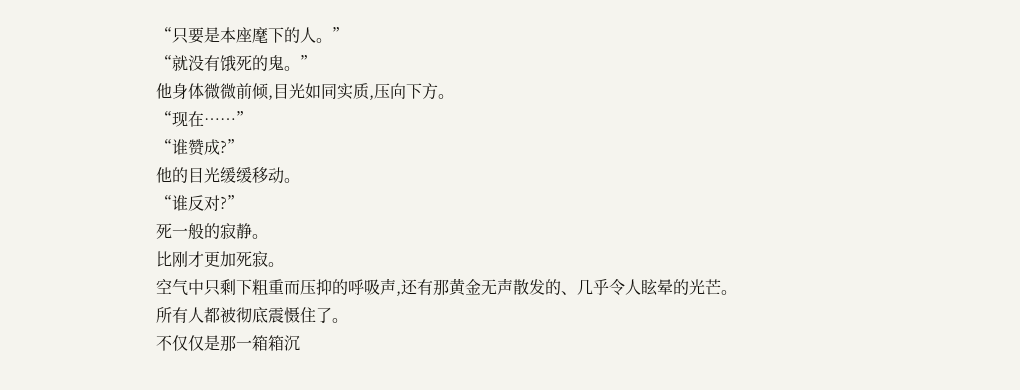“只要是本座麾下的人。”
“就没有饿死的鬼。”
他身体微微前倾,目光如同实质,压向下方。
“现在……”
“谁赞成?”
他的目光缓缓移动。
“谁反对?”
死一般的寂静。
比刚才更加死寂。
空气中只剩下粗重而压抑的呼吸声,还有那黄金无声散发的、几乎令人眩晕的光芒。
所有人都被彻底震慑住了。
不仅仅是那一箱箱沉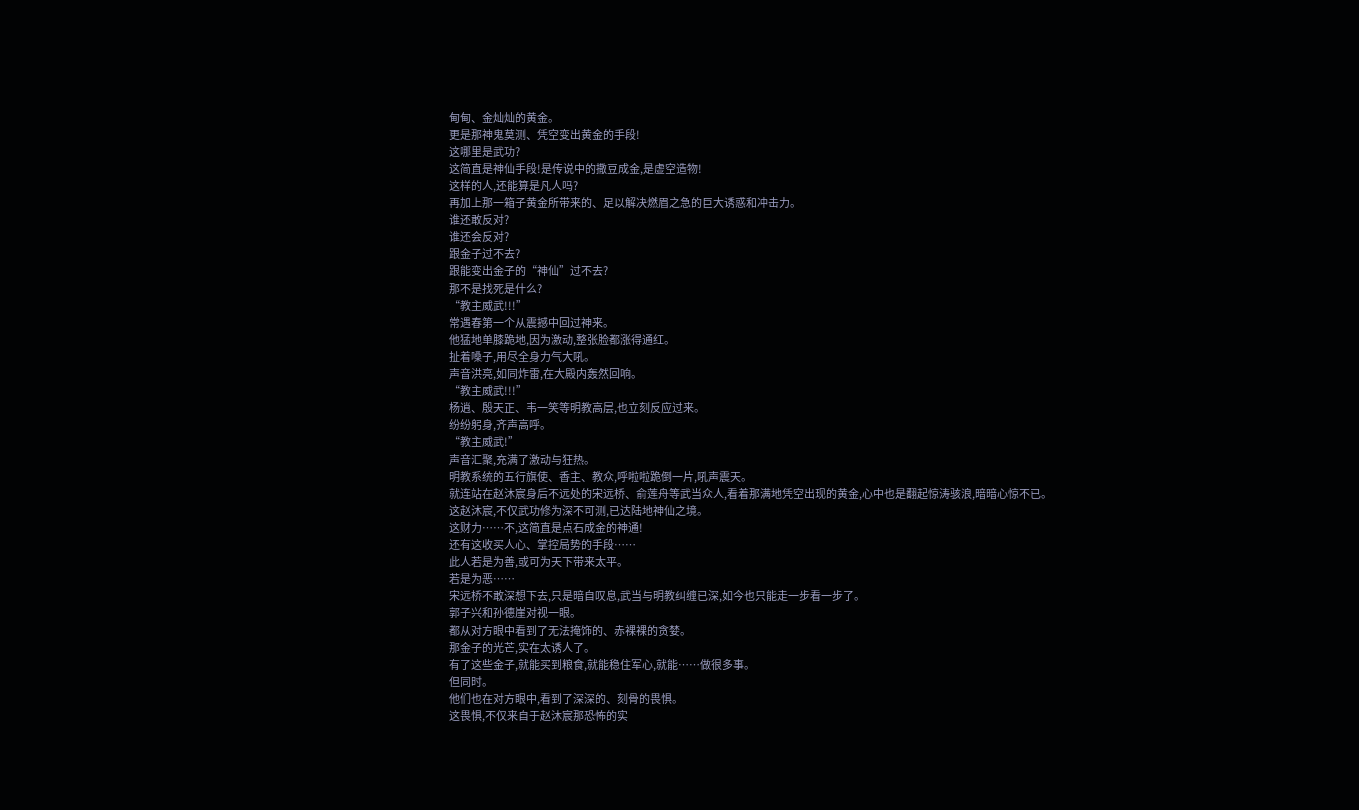甸甸、金灿灿的黄金。
更是那神鬼莫测、凭空变出黄金的手段!
这哪里是武功?
这简直是神仙手段!是传说中的撒豆成金,是虚空造物!
这样的人,还能算是凡人吗?
再加上那一箱子黄金所带来的、足以解决燃眉之急的巨大诱惑和冲击力。
谁还敢反对?
谁还会反对?
跟金子过不去?
跟能变出金子的“神仙”过不去?
那不是找死是什么?
“教主威武!!!”
常遇春第一个从震撼中回过神来。
他猛地单膝跪地,因为激动,整张脸都涨得通红。
扯着嗓子,用尽全身力气大吼。
声音洪亮,如同炸雷,在大殿内轰然回响。
“教主威武!!!”
杨逍、殷天正、韦一笑等明教高层,也立刻反应过来。
纷纷躬身,齐声高呼。
“教主威武!”
声音汇聚,充满了激动与狂热。
明教系统的五行旗使、香主、教众,呼啦啦跪倒一片,吼声震天。
就连站在赵沐宸身后不远处的宋远桥、俞莲舟等武当众人,看着那满地凭空出现的黄金,心中也是翻起惊涛骇浪,暗暗心惊不已。
这赵沐宸,不仅武功修为深不可测,已达陆地神仙之境。
这财力……不,这简直是点石成金的神通!
还有这收买人心、掌控局势的手段……
此人若是为善,或可为天下带来太平。
若是为恶……
宋远桥不敢深想下去,只是暗自叹息,武当与明教纠缠已深,如今也只能走一步看一步了。
郭子兴和孙德崖对视一眼。
都从对方眼中看到了无法掩饰的、赤裸裸的贪婪。
那金子的光芒,实在太诱人了。
有了这些金子,就能买到粮食,就能稳住军心,就能……做很多事。
但同时。
他们也在对方眼中,看到了深深的、刻骨的畏惧。
这畏惧,不仅来自于赵沐宸那恐怖的实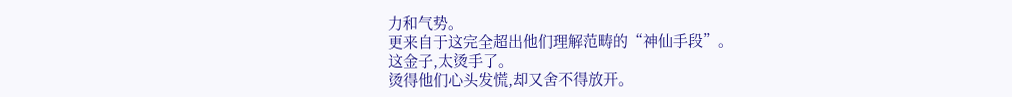力和气势。
更来自于这完全超出他们理解范畴的“神仙手段”。
这金子,太烫手了。
烫得他们心头发慌,却又舍不得放开。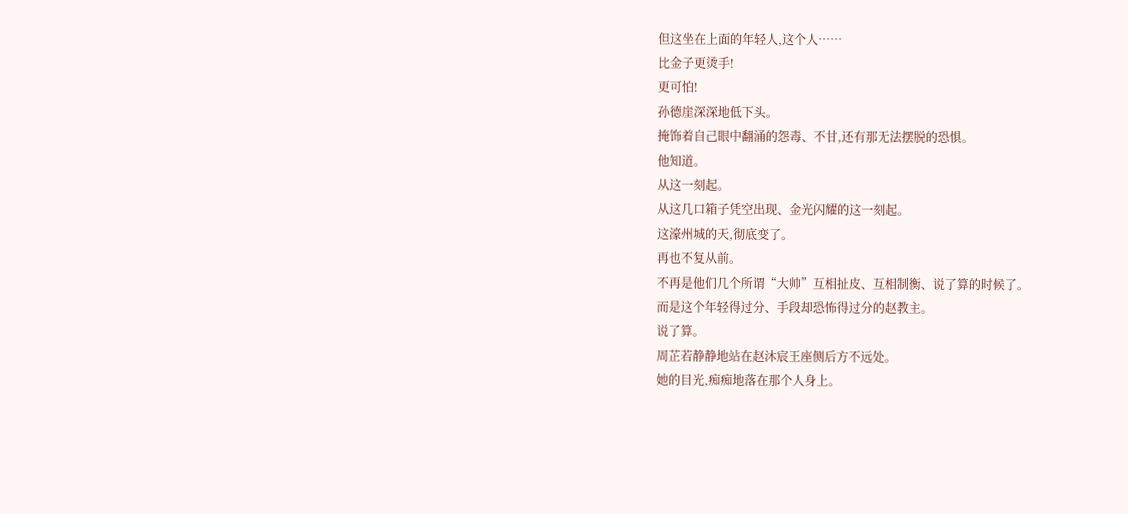但这坐在上面的年轻人,这个人……
比金子更烫手!
更可怕!
孙德崖深深地低下头。
掩饰着自己眼中翻涌的怨毒、不甘,还有那无法摆脱的恐惧。
他知道。
从这一刻起。
从这几口箱子凭空出现、金光闪耀的这一刻起。
这濠州城的天,彻底变了。
再也不复从前。
不再是他们几个所谓“大帅”互相扯皮、互相制衡、说了算的时候了。
而是这个年轻得过分、手段却恐怖得过分的赵教主。
说了算。
周芷若静静地站在赵沐宸王座侧后方不远处。
她的目光,痴痴地落在那个人身上。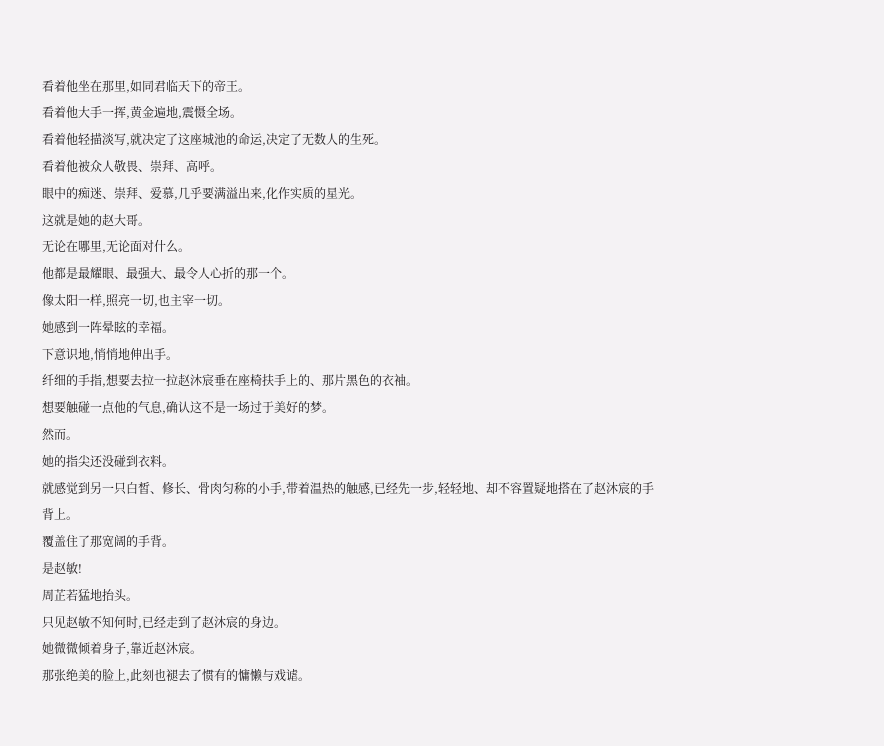看着他坐在那里,如同君临天下的帝王。
看着他大手一挥,黄金遍地,震慑全场。
看着他轻描淡写,就决定了这座城池的命运,决定了无数人的生死。
看着他被众人敬畏、崇拜、高呼。
眼中的痴迷、崇拜、爱慕,几乎要满溢出来,化作实质的星光。
这就是她的赵大哥。
无论在哪里,无论面对什么。
他都是最耀眼、最强大、最令人心折的那一个。
像太阳一样,照亮一切,也主宰一切。
她感到一阵晕眩的幸福。
下意识地,悄悄地伸出手。
纤细的手指,想要去拉一拉赵沐宸垂在座椅扶手上的、那片黑色的衣袖。
想要触碰一点他的气息,确认这不是一场过于美好的梦。
然而。
她的指尖还没碰到衣料。
就感觉到另一只白皙、修长、骨肉匀称的小手,带着温热的触感,已经先一步,轻轻地、却不容置疑地搭在了赵沐宸的手背上。
覆盖住了那宽阔的手背。
是赵敏!
周芷若猛地抬头。
只见赵敏不知何时,已经走到了赵沐宸的身边。
她微微倾着身子,靠近赵沐宸。
那张绝美的脸上,此刻也褪去了惯有的慵懒与戏谑。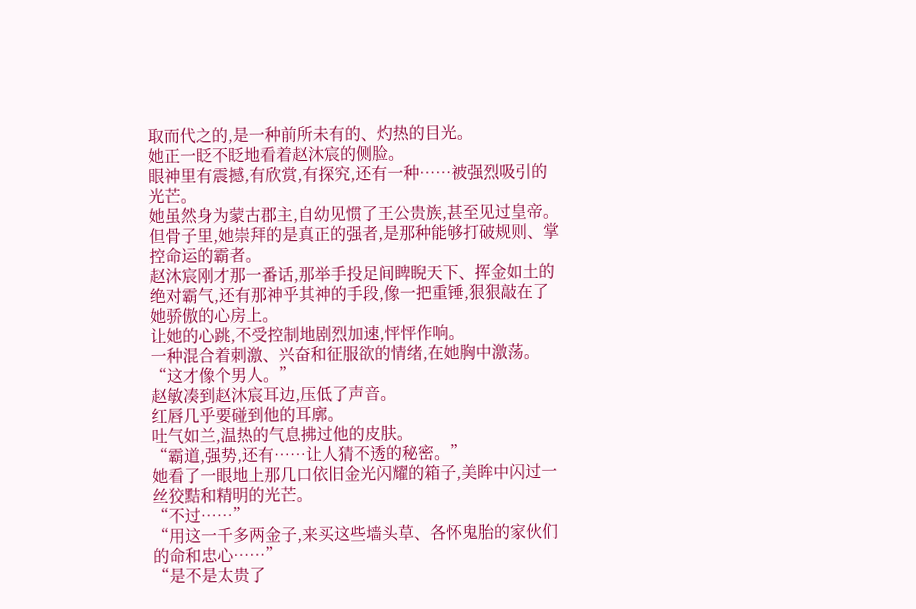取而代之的,是一种前所未有的、灼热的目光。
她正一眨不眨地看着赵沐宸的侧脸。
眼神里有震撼,有欣赏,有探究,还有一种……被强烈吸引的光芒。
她虽然身为蒙古郡主,自幼见惯了王公贵族,甚至见过皇帝。
但骨子里,她崇拜的是真正的强者,是那种能够打破规则、掌控命运的霸者。
赵沐宸刚才那一番话,那举手投足间睥睨天下、挥金如土的绝对霸气,还有那神乎其神的手段,像一把重锤,狠狠敲在了她骄傲的心房上。
让她的心跳,不受控制地剧烈加速,怦怦作响。
一种混合着刺激、兴奋和征服欲的情绪,在她胸中激荡。
“这才像个男人。”
赵敏凑到赵沐宸耳边,压低了声音。
红唇几乎要碰到他的耳廓。
吐气如兰,温热的气息拂过他的皮肤。
“霸道,强势,还有……让人猜不透的秘密。”
她看了一眼地上那几口依旧金光闪耀的箱子,美眸中闪过一丝狡黠和精明的光芒。
“不过……”
“用这一千多两金子,来买这些墙头草、各怀鬼胎的家伙们的命和忠心……”
“是不是太贵了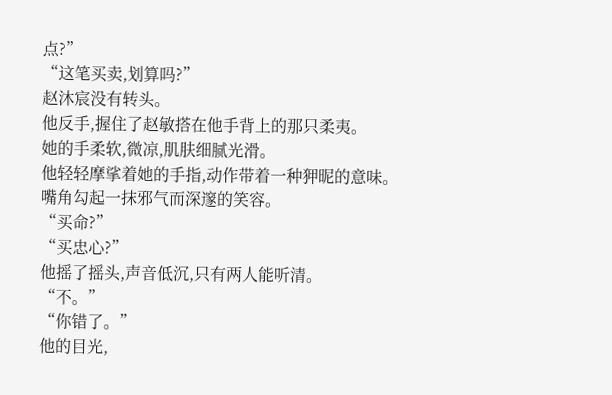点?”
“这笔买卖,划算吗?”
赵沐宸没有转头。
他反手,握住了赵敏搭在他手背上的那只柔夷。
她的手柔软,微凉,肌肤细腻光滑。
他轻轻摩挲着她的手指,动作带着一种狎昵的意味。
嘴角勾起一抹邪气而深邃的笑容。
“买命?”
“买忠心?”
他摇了摇头,声音低沉,只有两人能听清。
“不。”
“你错了。”
他的目光,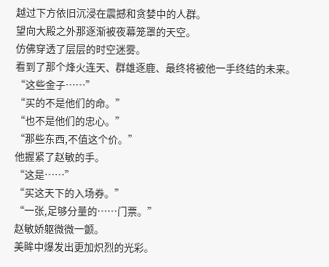越过下方依旧沉浸在震撼和贪婪中的人群。
望向大殿之外那逐渐被夜幕笼罩的天空。
仿佛穿透了层层的时空迷雾。
看到了那个烽火连天、群雄逐鹿、最终将被他一手终结的未来。
“这些金子……”
“买的不是他们的命。”
“也不是他们的忠心。”
“那些东西,不值这个价。”
他握紧了赵敏的手。
“这是……”
“买这天下的入场券。”
“一张,足够分量的……门票。”
赵敏娇躯微微一颤。
美眸中爆发出更加炽烈的光彩。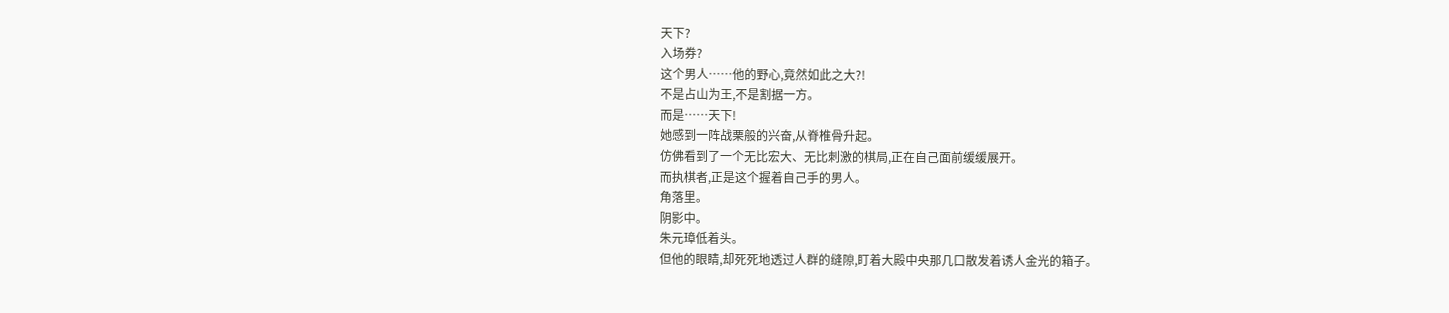天下?
入场券?
这个男人……他的野心,竟然如此之大?!
不是占山为王,不是割据一方。
而是……天下!
她感到一阵战栗般的兴奋,从脊椎骨升起。
仿佛看到了一个无比宏大、无比刺激的棋局,正在自己面前缓缓展开。
而执棋者,正是这个握着自己手的男人。
角落里。
阴影中。
朱元璋低着头。
但他的眼睛,却死死地透过人群的缝隙,盯着大殿中央那几口散发着诱人金光的箱子。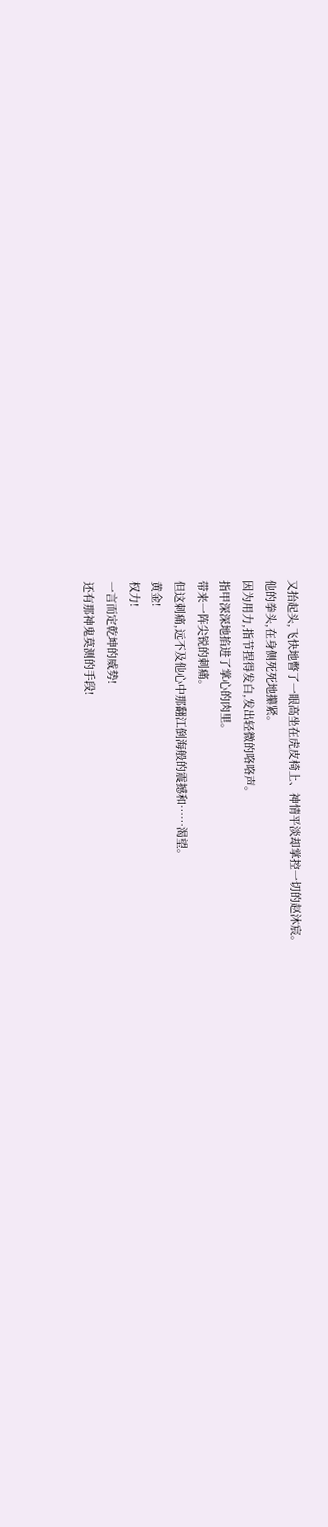又抬起头,飞快地瞥了一眼高坐在虎皮椅上、神情平淡却掌控一切的赵沐宸。
他的拳头,在身侧死死地攥紧。
因为用力,指节捏得发白,发出轻微的咯咯声。
指甲深深地掐进了掌心的肉里。
带来一阵尖锐的刺痛。
但这刺痛,远不及他心中那翻江倒海般的震撼和……渴望。
黄金!
权力!
一言而定乾坤的威势!
还有那神鬼莫测的手段!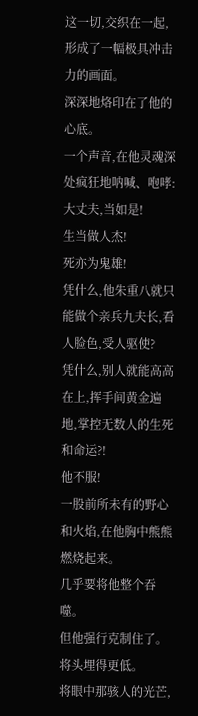这一切,交织在一起,形成了一幅极具冲击力的画面。
深深地烙印在了他的心底。
一个声音,在他灵魂深处疯狂地呐喊、咆哮:
大丈夫,当如是!
生当做人杰!
死亦为鬼雄!
凭什么,他朱重八就只能做个亲兵九夫长,看人脸色,受人驱使?
凭什么,别人就能高高在上,挥手间黄金遍地,掌控无数人的生死和命运?!
他不服!
一股前所未有的野心和火焰,在他胸中熊熊燃烧起来。
几乎要将他整个吞噬。
但他强行克制住了。
将头埋得更低。
将眼中那骇人的光芒,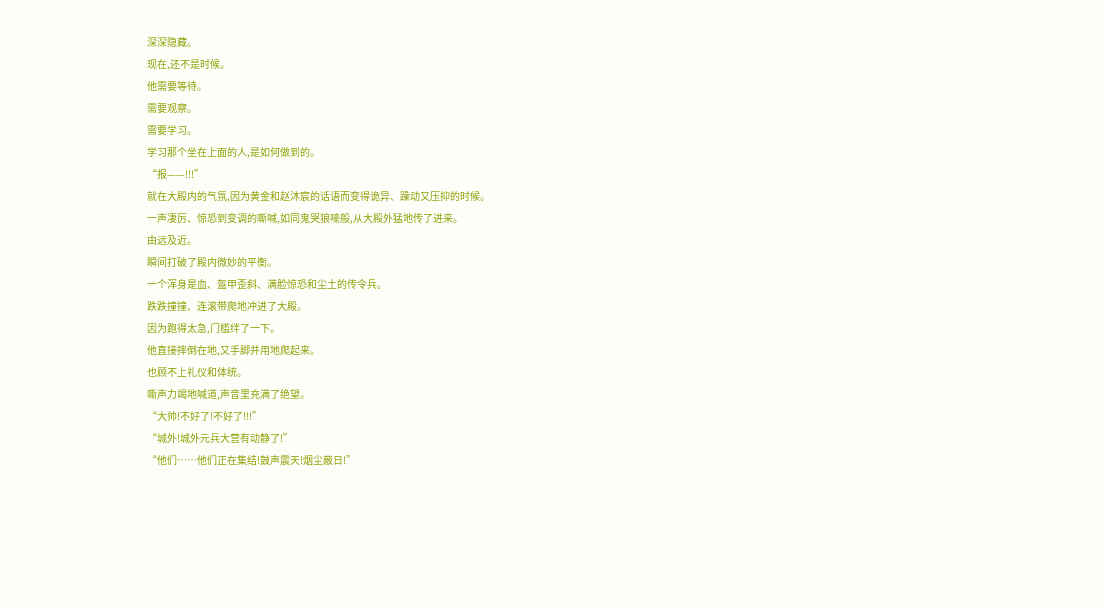深深隐藏。
现在,还不是时候。
他需要等待。
需要观察。
需要学习。
学习那个坐在上面的人,是如何做到的。
“报——!!!”
就在大殿内的气氛,因为黄金和赵沐宸的话语而变得诡异、躁动又压抑的时候。
一声凄厉、惊恐到变调的嘶喊,如同鬼哭狼嚎般,从大殿外猛地传了进来。
由远及近。
瞬间打破了殿内微妙的平衡。
一个浑身是血、盔甲歪斜、满脸惊恐和尘土的传令兵。
跌跌撞撞、连滚带爬地冲进了大殿。
因为跑得太急,门槛绊了一下。
他直接摔倒在地,又手脚并用地爬起来。
也顾不上礼仪和体统。
嘶声力竭地喊道,声音里充满了绝望。
“大帅!不好了!不好了!!!”
“城外!城外元兵大营有动静了!”
“他们……他们正在集结!鼓声震天!烟尘蔽日!”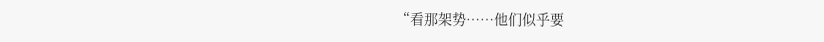“看那架势……他们似乎要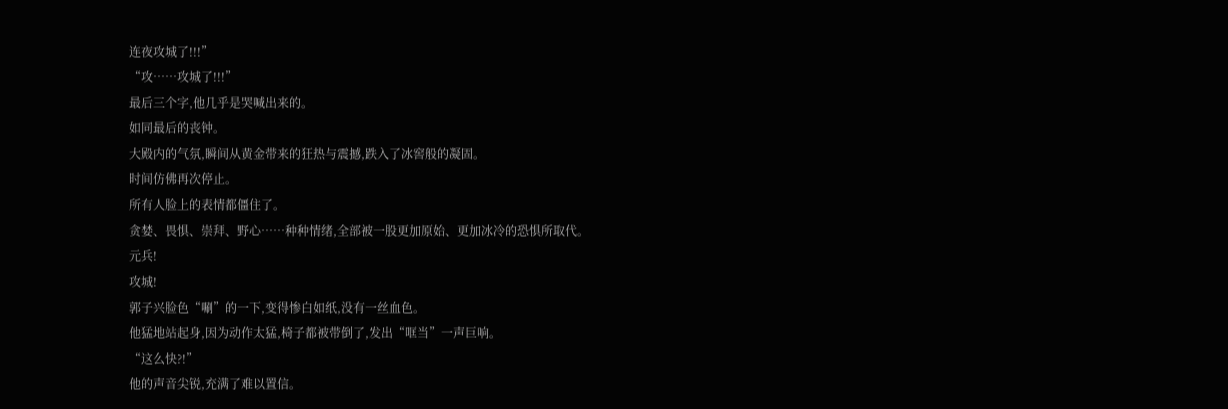连夜攻城了!!!”
“攻……攻城了!!!”
最后三个字,他几乎是哭喊出来的。
如同最后的丧钟。
大殿内的气氛,瞬间从黄金带来的狂热与震撼,跌入了冰窖般的凝固。
时间仿佛再次停止。
所有人脸上的表情都僵住了。
贪婪、畏惧、崇拜、野心……种种情绪,全部被一股更加原始、更加冰冷的恐惧所取代。
元兵!
攻城!
郭子兴脸色“唰”的一下,变得惨白如纸,没有一丝血色。
他猛地站起身,因为动作太猛,椅子都被带倒了,发出“哐当”一声巨响。
“这么快?!”
他的声音尖锐,充满了难以置信。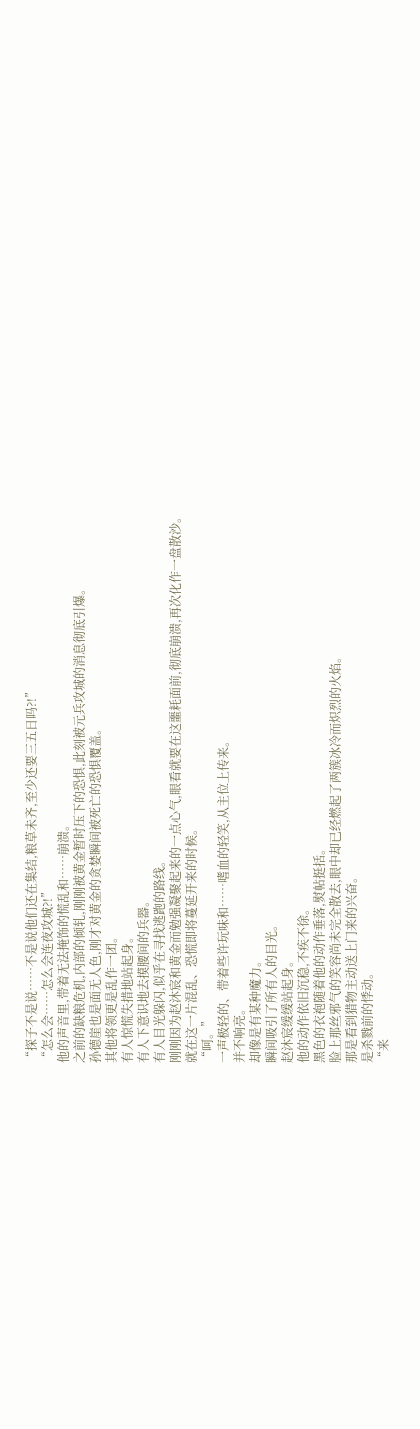“探子不是说……不是说他们还在集结,粮草未齐,至少还要三五日吗?!”
“怎么会……怎么会连夜攻城?!”
他的声音里,带着无法掩饰的慌乱和……崩溃。
之前的缺粮危机,内部的倾轧,刚刚被黄金暂时压下的恐惧,此刻被元兵攻城的消息彻底引爆。
孙德崖也是面无人色,刚才对黄金的贪婪瞬间被死亡的恐惧覆盖。
其他将领更是乱作一团。
有人惊慌失措地站起身。
有人下意识地去摸腰间的兵器。
有人目光躲闪,似乎在寻找逃跑的路线。
刚刚因为赵沐宸和黄金而勉强凝聚起来的一点心气,眼看就要在这噩耗面前,彻底崩溃,再次化作一盘散沙。
就在这一片混乱、恐慌即将蔓延开来的时候。
“呵。”
一声极轻的、带着些许玩味和……嗜血的轻笑,从主位上传来。
并不响亮。
却像是有某种魔力。
瞬间吸引了所有人的目光。
赵沐宸缓缓站起身。
他的动作依旧沉稳,不疾不徐。
黑色的衣袍随着他的动作垂落,熨帖挺括。
脸上那丝邪气的笑容尚未完全散去,眼中却已经燃起了两簇冰冷而炽烈的火焰。
那是看到猎物主动送上门来的兴奋。
是杀戮前的悸动。
“来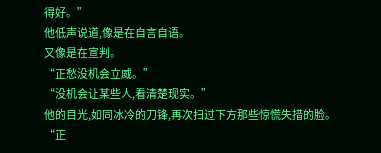得好。”
他低声说道,像是在自言自语。
又像是在宣判。
“正愁没机会立威。”
“没机会让某些人,看清楚现实。”
他的目光,如同冰冷的刀锋,再次扫过下方那些惊慌失措的脸。
“正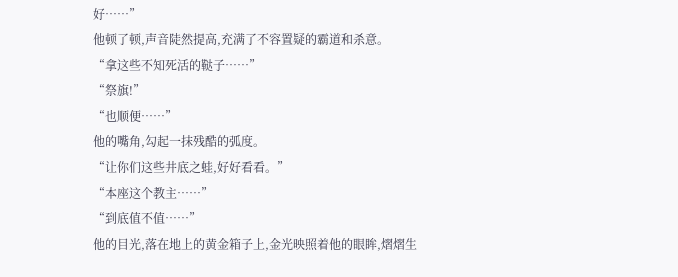好……”
他顿了顿,声音陡然提高,充满了不容置疑的霸道和杀意。
“拿这些不知死活的鞑子……”
“祭旗!”
“也顺便……”
他的嘴角,勾起一抹残酷的弧度。
“让你们这些井底之蛙,好好看看。”
“本座这个教主……”
“到底值不值……”
他的目光,落在地上的黄金箱子上,金光映照着他的眼眸,熠熠生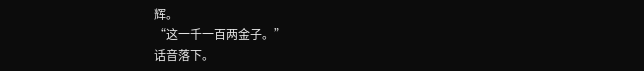辉。
“这一千一百两金子。”
话音落下。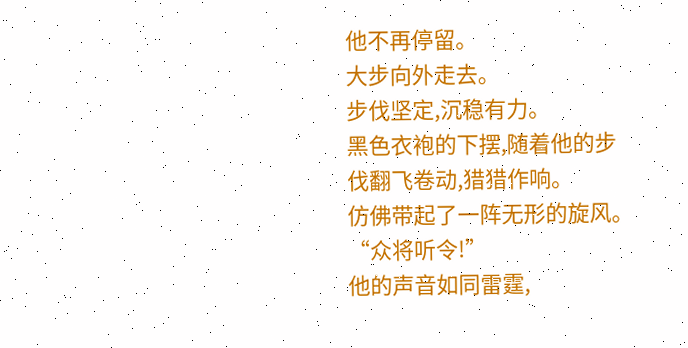他不再停留。
大步向外走去。
步伐坚定,沉稳有力。
黑色衣袍的下摆,随着他的步伐翻飞卷动,猎猎作响。
仿佛带起了一阵无形的旋风。
“众将听令!”
他的声音如同雷霆,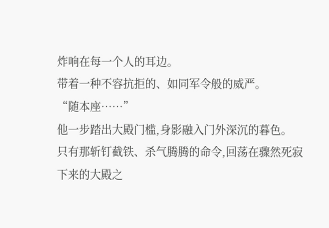炸响在每一个人的耳边。
带着一种不容抗拒的、如同军令般的威严。
“随本座……”
他一步踏出大殿门槛,身影融入门外深沉的暮色。
只有那斩钉截铁、杀气腾腾的命令,回荡在骤然死寂下来的大殿之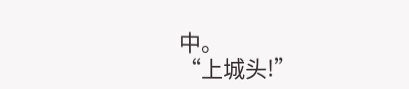中。
“上城头!”